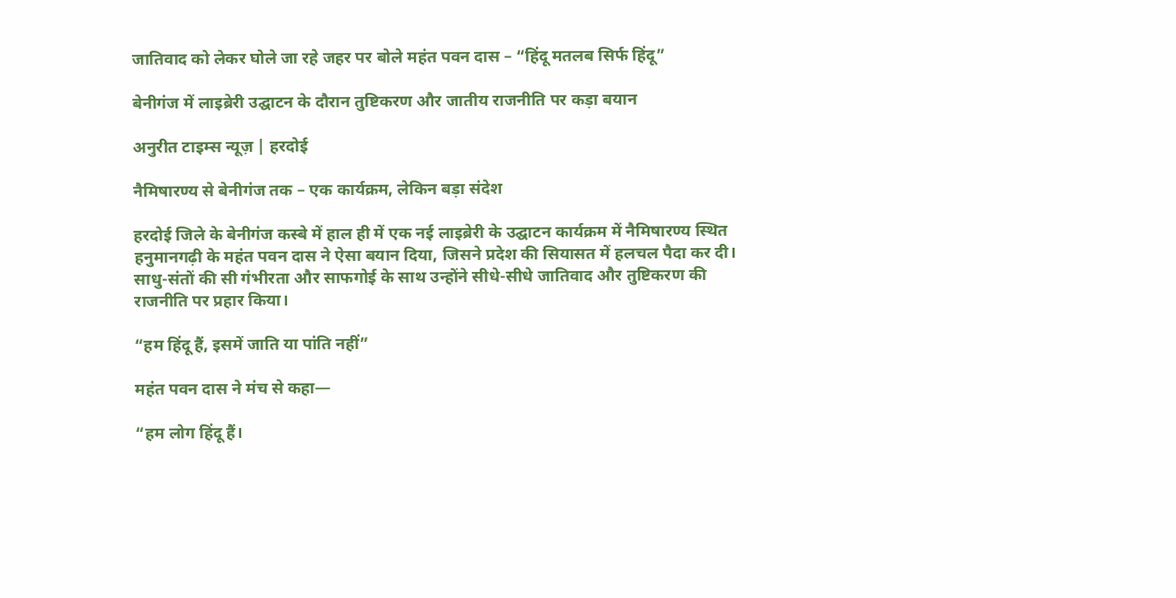जातिवाद को लेकर घोले जा रहे जहर पर बोले महंत पवन दास – “हिंदू मतलब सिर्फ हिंदू”

बेनीगंज में लाइब्रेरी उद्घाटन के दौरान तुष्टिकरण और जातीय राजनीति पर कड़ा बयान

अनुरीत टाइम्स न्यूज़ | हरदोई

नैमिषारण्य से बेनीगंज तक – एक कार्यक्रम, लेकिन बड़ा संदेश

हरदोई जिले के बेनीगंज कस्बे में हाल ही में एक नई लाइब्रेरी के उद्घाटन कार्यक्रम में नैमिषारण्य स्थित हनुमानगढ़ी के महंत पवन दास ने ऐसा बयान दिया, जिसने प्रदेश की सियासत में हलचल पैदा कर दी। साधु-संतों की सी गंभीरता और साफगोई के साथ उन्होंने सीधे-सीधे जातिवाद और तुष्टिकरण की राजनीति पर प्रहार किया।

“हम हिंदू हैं, इसमें जाति या पांति नहीं”

महंत पवन दास ने मंच से कहा—

“हम लोग हिंदू हैं।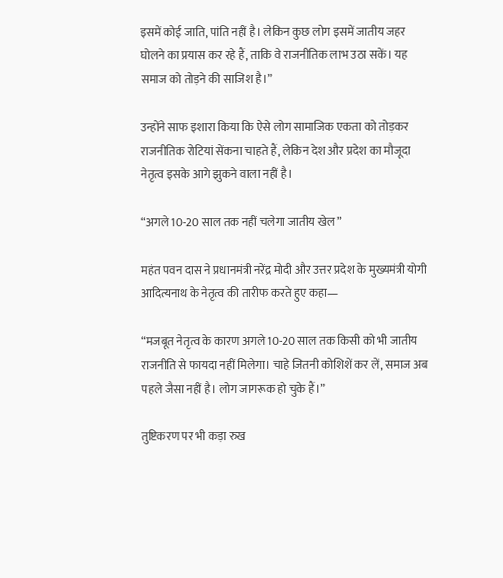इसमें कोई जाति, पांति नहीं है। लेकिन कुछ लोग इसमें जातीय जहर घोलने का प्रयास कर रहे हैं, ताकि वे राजनीतिक लाभ उठा सकें। यह समाज को तोड़ने की साजिश है।”

उन्होंने साफ इशारा किया कि ऐसे लोग सामाजिक एकता को तोड़कर राजनीतिक रोटियां सेंकना चाहते हैं, लेकिन देश और प्रदेश का मौजूदा नेतृत्व इसके आगे झुकने वाला नहीं है।

“अगले 10-20 साल तक नहीं चलेगा जातीय खेल”

महंत पवन दास ने प्रधानमंत्री नरेंद्र मोदी और उत्तर प्रदेश के मुख्यमंत्री योगी आदित्यनाथ के नेतृत्व की तारीफ करते हुए कहा—

“मजबूत नेतृत्व के कारण अगले 10-20 साल तक किसी को भी जातीय राजनीति से फायदा नहीं मिलेगा। चाहे जितनी कोशिशें कर लें, समाज अब पहले जैसा नहीं है। लोग जागरूक हो चुके हैं।”

तुष्टिकरण पर भी कड़ा रुख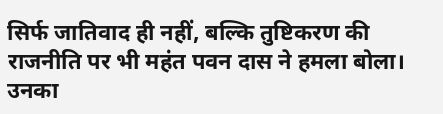सिर्फ जातिवाद ही नहीं, बल्कि तुष्टिकरण की राजनीति पर भी महंत पवन दास ने हमला बोला। उनका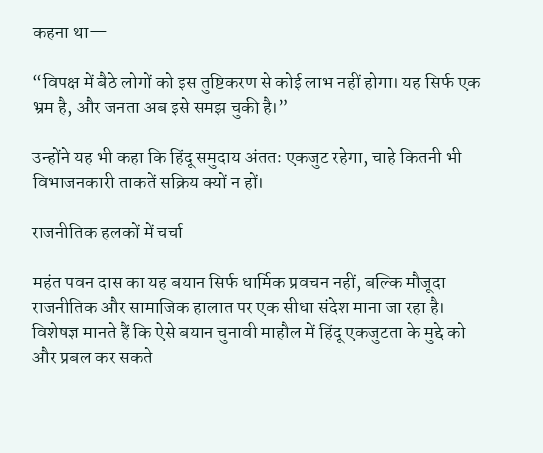कहना था—

“विपक्ष में बैठे लोगों को इस तुष्टिकरण से कोई लाभ नहीं होगा। यह सिर्फ एक भ्रम है, और जनता अब इसे समझ चुकी है।”

उन्होंने यह भी कहा कि हिंदू समुदाय अंततः एकजुट रहेगा, चाहे कितनी भी विभाजनकारी ताकतें सक्रिय क्यों न हों।

राजनीतिक हलकों में चर्चा

महंत पवन दास का यह बयान सिर्फ धार्मिक प्रवचन नहीं, बल्कि मौजूदा राजनीतिक और सामाजिक हालात पर एक सीधा संदेश माना जा रहा है।
विशेषज्ञ मानते हैं कि ऐसे बयान चुनावी माहौल में हिंदू एकजुटता के मुद्दे को और प्रबल कर सकते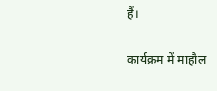हैं।

कार्यक्रम में माहौल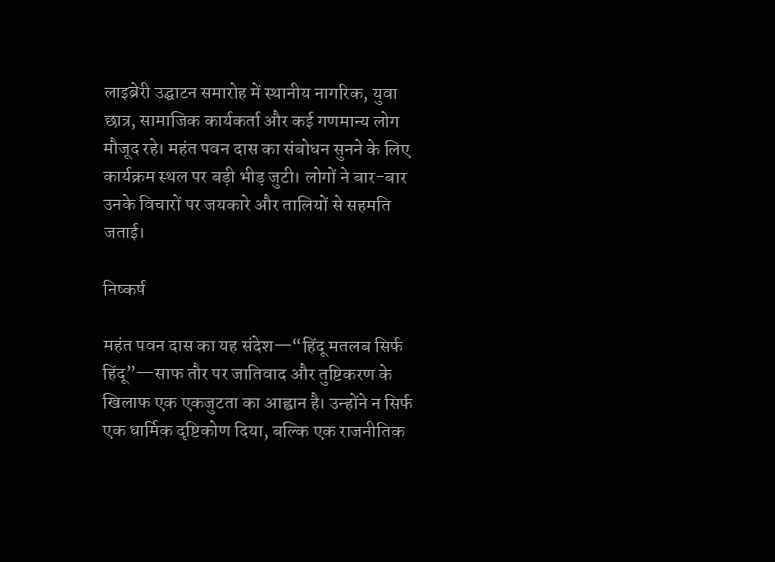लाइब्रेरी उद्घाटन समारोह में स्थानीय नागरिक, युवा छात्र, सामाजिक कार्यकर्ता और कई गणमान्य लोग मौजूद रहे। महंत पवन दास का संबोधन सुनने के लिए कार्यक्रम स्थल पर बड़ी भीड़ जुटी। लोगों ने बार-बार उनके विचारों पर जयकारे और तालियों से सहमति जताई।

निष्कर्ष

महंत पवन दास का यह संदेश—“हिंदू मतलब सिर्फ हिंदू”—साफ तौर पर जातिवाद और तुष्टिकरण के खिलाफ एक एकजुटता का आह्वान है। उन्होंने न सिर्फ एक धार्मिक दृष्टिकोण दिया, बल्कि एक राजनीतिक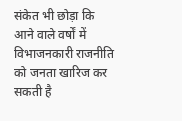संकेत भी छोड़ा कि आने वाले वर्षों में विभाजनकारी राजनीति को जनता खारिज कर सकती है